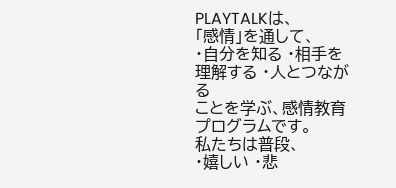PLAYTALKは、
「感情」を通して、
・自分を知る ・相手を理解する ・人とつながる
ことを学ぶ、感情教育プログラムです。
私たちは普段、
・嬉しい ・悲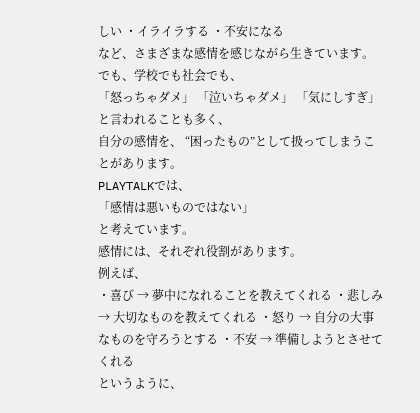しい ・イライラする ・不安になる
など、さまざまな感情を感じながら生きています。
でも、学校でも社会でも、
「怒っちゃダメ」 「泣いちゃダメ」 「気にしすぎ」
と言われることも多く、
自分の感情を、 “困ったもの”として扱ってしまうことがあります。
PLAYTALKでは、
「感情は悪いものではない」
と考えています。
感情には、それぞれ役割があります。
例えば、
・喜び → 夢中になれることを教えてくれる ・悲しみ → 大切なものを教えてくれる ・怒り → 自分の大事なものを守ろうとする ・不安 → 準備しようとさせてくれる
というように、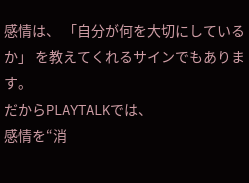感情は、 「自分が何を大切にしているか」 を教えてくれるサインでもあります。
だからPLAYTALKでは、
感情を“消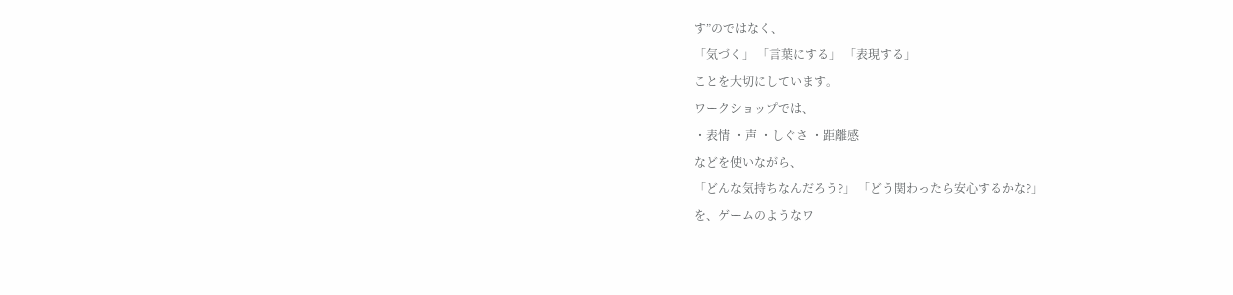す”のではなく、
「気づく」 「言葉にする」 「表現する」
ことを大切にしています。
ワークショップでは、
・表情 ・声 ・しぐさ ・距離感
などを使いながら、
「どんな気持ちなんだろう?」 「どう関わったら安心するかな?」
を、ゲームのようなワ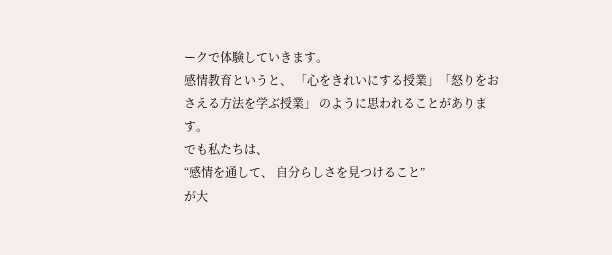ークで体験していきます。
感情教育というと、 「心をきれいにする授業」「怒りをおさえる方法を学ぶ授業」 のように思われることがあります。
でも私たちは、
“感情を通して、 自分らしさを見つけること”
が大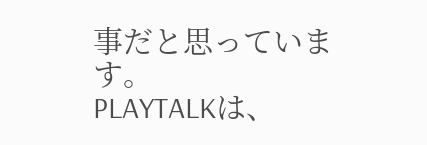事だと思っています。
PLAYTALKは、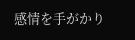感情を手がかり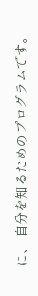に、 自分を知るためのプログラムです。